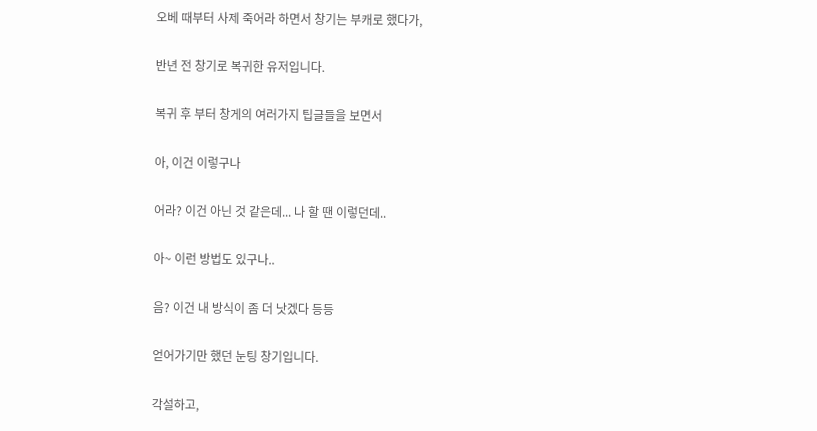오베 때부터 사제 죽어라 하면서 창기는 부캐로 했다가,

반년 전 창기로 복귀한 유저입니다.

복귀 후 부터 창게의 여러가지 팁글들을 보면서

아, 이건 이렇구나

어라? 이건 아닌 것 같은데... 나 할 땐 이렇던데..

아~ 이런 방법도 있구나..

음? 이건 내 방식이 좀 더 낫겠다 등등

얻어가기만 했던 눈팅 창기입니다.

각설하고,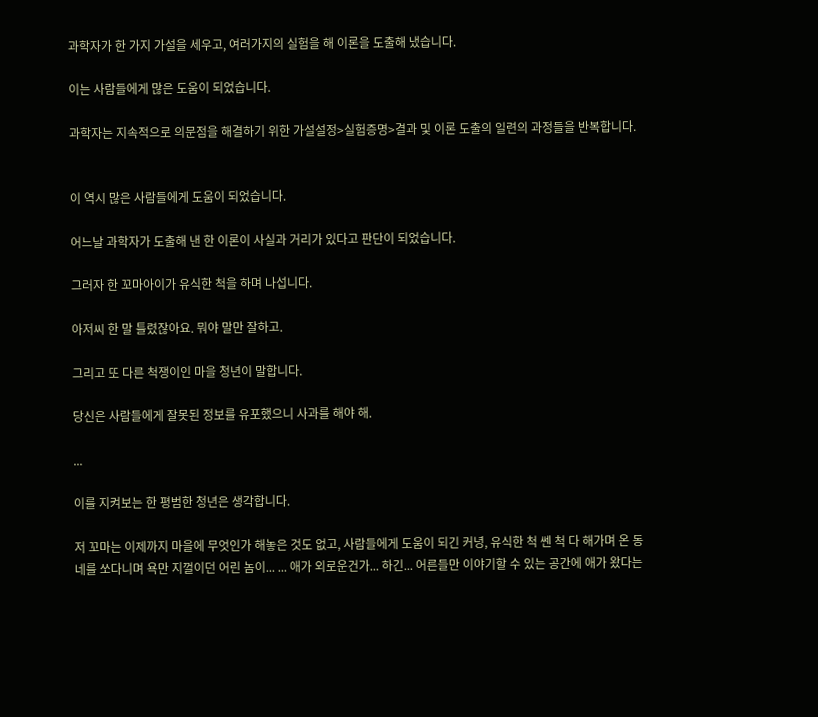과학자가 한 가지 가설을 세우고, 여러가지의 실험을 해 이론을 도출해 냈습니다.

이는 사람들에게 많은 도움이 되었습니다.

과학자는 지속적으로 의문점을 해결하기 위한 가설설정>실험증명>결과 및 이론 도출의 일련의 과정들을 반복합니다.


이 역시 많은 사람들에게 도움이 되었습니다.

어느날 과학자가 도출해 낸 한 이론이 사실과 거리가 있다고 판단이 되었습니다.

그러자 한 꼬마아이가 유식한 척을 하며 나섭니다.

아저씨 한 말 틀렸잖아요. 뭐야 말만 잘하고.

그리고 또 다른 척쟁이인 마을 청년이 말합니다.

당신은 사람들에게 잘못된 정보를 유포했으니 사과를 해야 해.

...

이를 지켜보는 한 평범한 청년은 생각합니다.

저 꼬마는 이제까지 마을에 무엇인가 해놓은 것도 없고, 사람들에게 도움이 되긴 커녕, 유식한 척 쎈 척 다 해가며 온 동네를 쏘다니며 욕만 지껄이던 어린 놈이... ... 애가 외로운건가... 하긴... 어른들만 이야기할 수 있는 공간에 애가 왔다는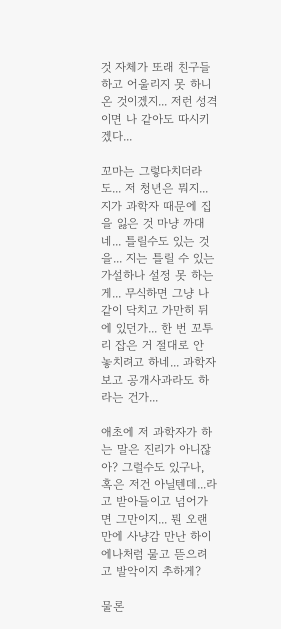것 자체가 또래 친구들하고 어울리지 못 하니 온 것이겠지... 저런 성격이면 나 같아도 따시키겠다...

꼬마는 그렇다치더라도... 저 청년은 뭐지... 지가 과학자 때문에 집을 잃은 것 마냥 까대네... 틀릴수도 있는 것을... 지는 틀릴 수 있는 가설하나 설정 못 하는게... 무식하면 그냥 나같이 닥치고 가만히 뒤에 있던가... 한 번 꼬투리 잡은 거 절대로 안 놓치려고 하네... 과학자보고 공개사과라도 하라는 건가...

애초에 저 과학자가 하는 말은 진리가 아니잖아? 그럴수도 있구나, 혹은 저건 아닐텐데...라고 받아들이고 넘어가면 그만이지... 뭔 오랜만에 사냥감 만난 하이에나처럼 물고 뜯으려고 발악이지 추하게?

물론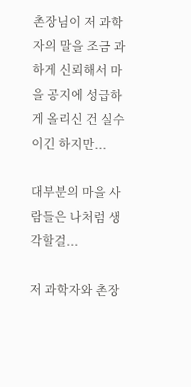촌장님이 저 과학자의 말을 조금 과하게 신뢰해서 마을 공지에 성급하게 올리신 건 실수이긴 하지만...

대부분의 마을 사람들은 나처럼 생각할걸...

저 과학자와 촌장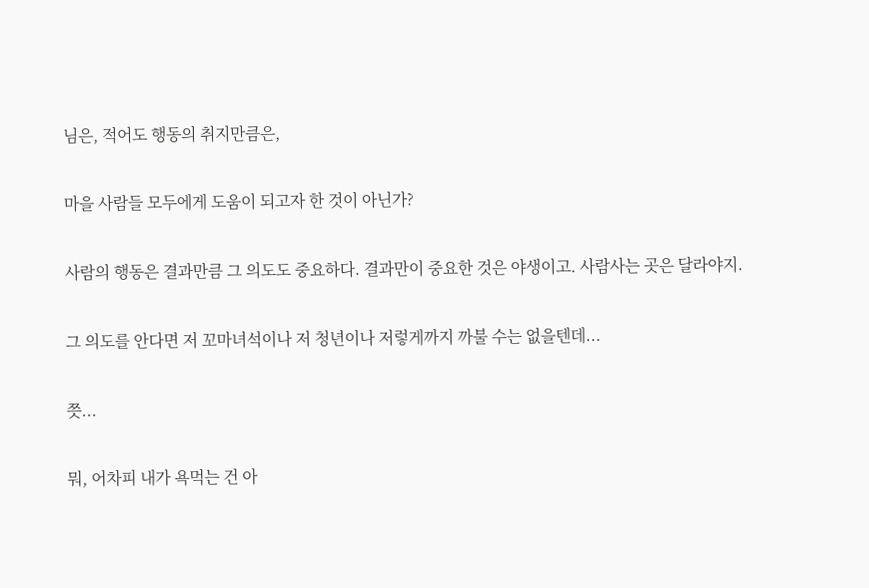님은, 적어도 행동의 취지만큼은,

마을 사람들 모두에게 도움이 되고자 한 것이 아닌가?

사람의 행동은 결과만큼 그 의도도 중요하다. 결과만이 중요한 것은 야생이고. 사람사는 곳은 달라야지.

그 의도를 안다면 저 꼬마녀석이나 저 청년이나 저렇게까지 까불 수는 없을텐데...

쯧...

뭐, 어차피 내가 욕먹는 건 아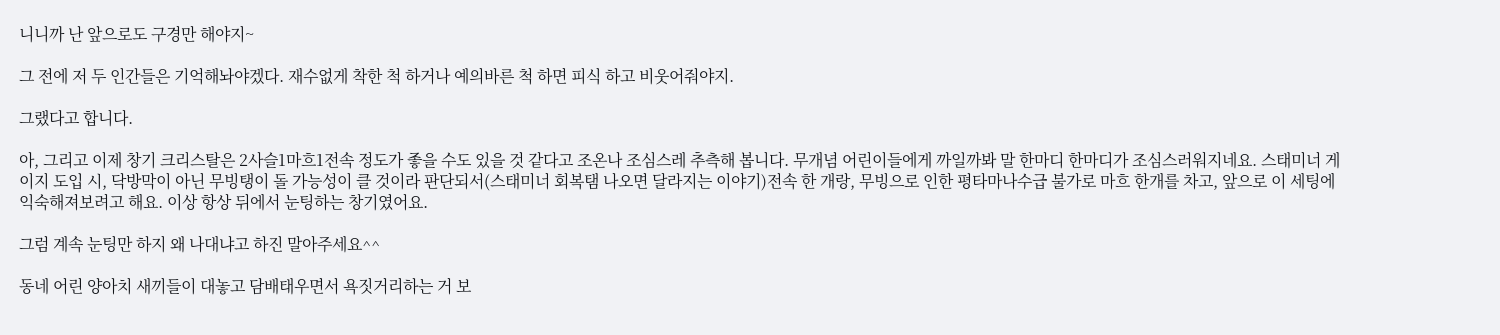니니까 난 앞으로도 구경만 해야지~

그 전에 저 두 인간들은 기억해놔야겠다. 재수없게 착한 척 하거나 예의바른 척 하면 피식 하고 비웃어줘야지.

그랬다고 합니다.

아, 그리고 이제 창기 크리스탈은 2사슬1마흐1전속 정도가 좋을 수도 있을 것 같다고 조온나 조심스레 추측해 봅니다. 무개념 어린이들에게 까일까봐 말 한마디 한마디가 조심스러워지네요. 스태미너 게이지 도입 시, 닥방막이 아닌 무빙탱이 돌 가능성이 클 것이라 판단되서(스태미너 회복탬 나오면 달라지는 이야기)전속 한 개랑, 무빙으로 인한 평타마나수급 불가로 마흐 한개를 차고, 앞으로 이 세팅에 익숙해져보려고 해요. 이상 항상 뒤에서 눈팅하는 창기였어요.

그럼 계속 눈팅만 하지 왜 나대냐고 하진 말아주세요^^

동네 어린 양아치 새끼들이 대놓고 담배태우면서 욕짓거리하는 거 보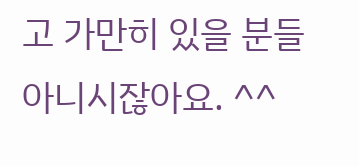고 가만히 있을 분들 아니시잖아요. ^^